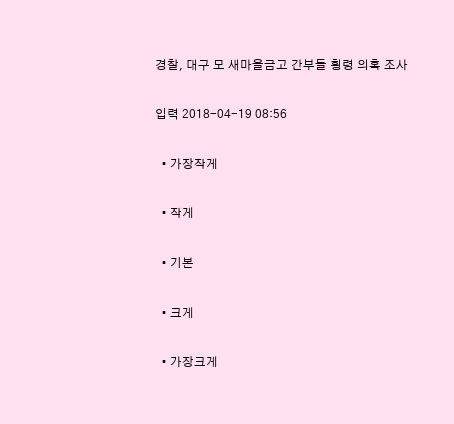경찰, 대구 모 새마을금고 간부들 횡령 의혹 조사

입력 2018-04-19 08:56

  • 가장작게

  • 작게

  • 기본

  • 크게

  • 가장크게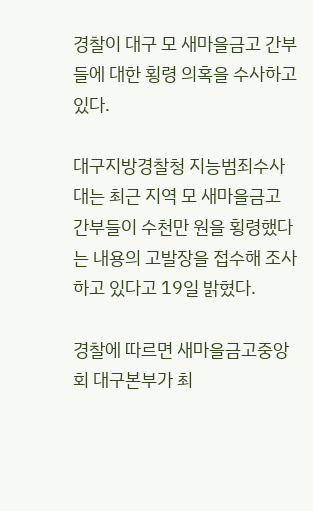경찰이 대구 모 새마을금고 간부들에 대한 횡령 의혹을 수사하고 있다.

대구지방경찰청 지능범죄수사대는 최근 지역 모 새마을금고 간부들이 수천만 원을 횡령했다는 내용의 고발장을 접수해 조사하고 있다고 19일 밝혔다.

경찰에 따르면 새마을금고중앙회 대구본부가 최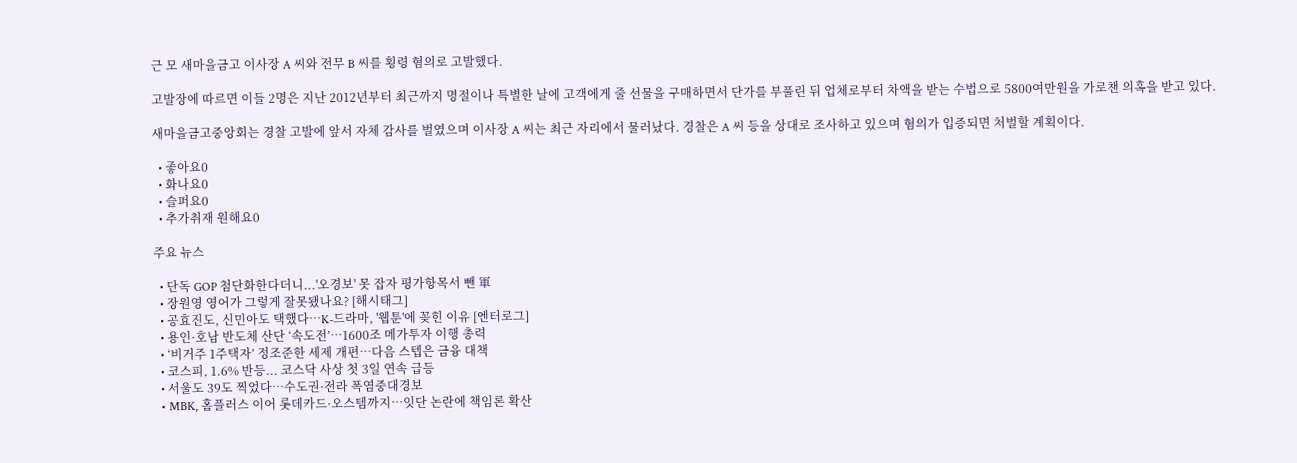근 모 새마을금고 이사장 A 씨와 전무 B 씨를 횡령 혐의로 고발했다.

고발장에 따르면 이들 2명은 지난 2012년부터 최근까지 명절이나 특별한 날에 고객에게 줄 선물을 구매하면서 단가를 부풀린 뒤 업체로부터 차액을 받는 수법으로 5800여만원을 가로챈 의혹을 받고 있다.

새마을금고중앙회는 경찰 고발에 앞서 자체 감사를 벌였으며 이사장 A 씨는 최근 자리에서 물러났다. 경찰은 A 씨 등을 상대로 조사하고 있으며 혐의가 입증되면 처벌할 계획이다.

  • 좋아요0
  • 화나요0
  • 슬퍼요0
  • 추가취재 원해요0

주요 뉴스

  • 단독 GOP 첨단화한다더니...'오경보' 못 잡자 평가항목서 뺀 軍
  • 장원영 영어가 그렇게 잘못됐나요? [해시태그]
  • 공효진도, 신민아도 택했다⋯K-드라마, '웹툰'에 꽂힌 이유 [엔터로그]
  • 용인·호남 반도체 산단 ‘속도전’…1600조 메가투자 이행 총력
  • ‘비거주 1주택자’ 정조준한 세제 개편…다음 스텝은 금융 대책
  • 코스피, 1.6% 반등... 코스닥 사상 첫 3일 연속 급등
  • 서울도 39도 찍었다…수도권·전라 폭염중대경보
  • MBK, 홈플러스 이어 롯데카드·오스템까지…잇단 논란에 책임론 확산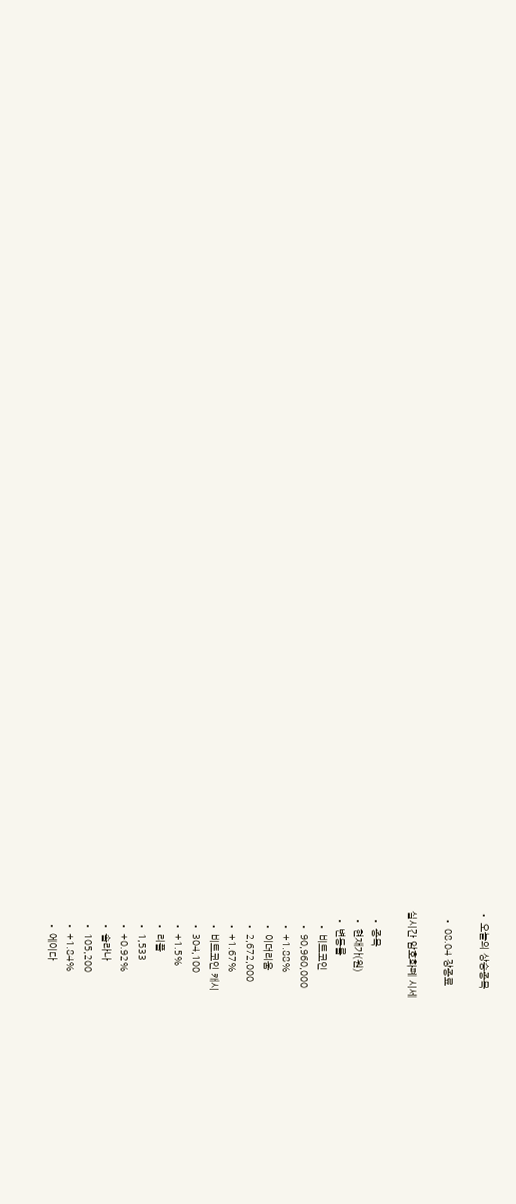• 오늘의 상승종목

  • 08.04 장종료

실시간 암호화폐 시세

  • 종목
  • 현재가(원)
  • 변동률
    • 비트코인
    • 90,960,000
    • +1.88%
    • 이더리움
    • 2,672,000
    • +1.67%
    • 비트코인 캐시
    • 304,100
    • +1.5%
    • 리플
    • 1,533
    • +0.92%
    • 솔라나
    • 105,200
    • +1.84%
    • 에이다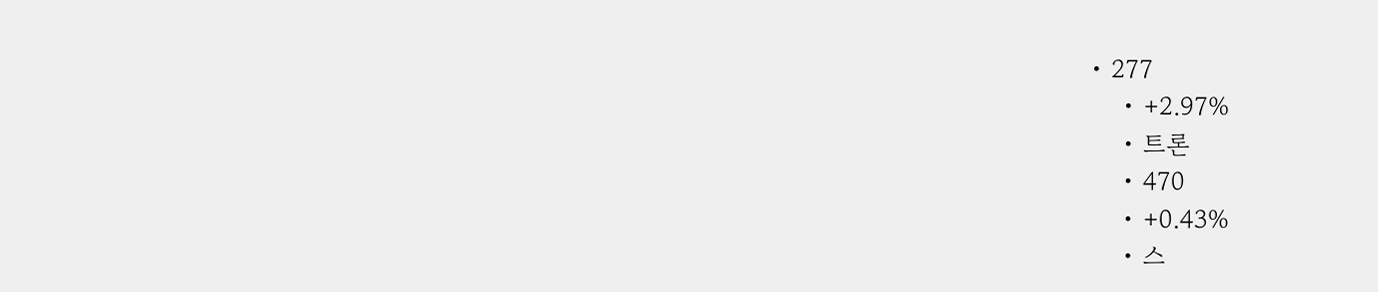• 277
    • +2.97%
    • 트론
    • 470
    • +0.43%
    • 스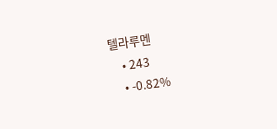텔라루멘
    • 243
    • -0.82%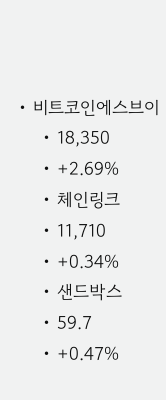• 비트코인에스브이
    • 18,350
    • +2.69%
    • 체인링크
    • 11,710
    • +0.34%
    • 샌드박스
    • 59.7
    • +0.47%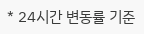* 24시간 변동률 기준